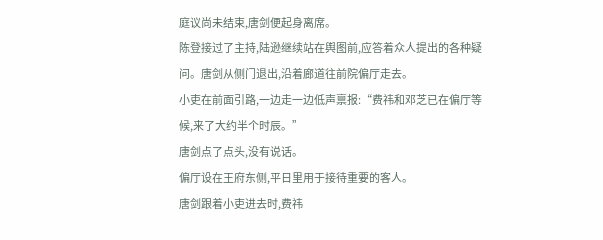庭议尚未结束,唐剑便起身离席。
陈登接过了主持,陆逊继续站在舆图前,应答着众人提出的各种疑问。唐剑从侧门退出,沿着廊道往前院偏厅走去。
小吏在前面引路,一边走一边低声禀报:“费祎和邓芝已在偏厅等候,来了大约半个时辰。”
唐剑点了点头,没有说话。
偏厅设在王府东侧,平日里用于接待重要的客人。
唐剑跟着小吏进去时,费祎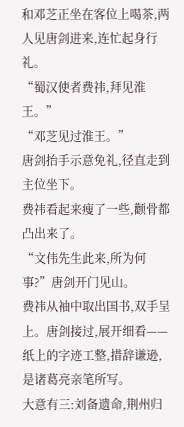和邓芝正坐在客位上喝茶,两人见唐剑进来,连忙起身行礼。
“蜀汉使者费祎,拜见淮王。”
“邓芝见过淮王。”
唐剑抬手示意免礼,径直走到主位坐下。
费祎看起来瘦了一些,颧骨都凸出来了。
“文伟先生此来,所为何事?”唐剑开门见山。
费祎从袖中取出国书,双手呈上。唐剑接过,展开细看——纸上的字迹工整,措辞谦逊,是诸葛亮亲笔所写。
大意有三:刘备遗命,荆州归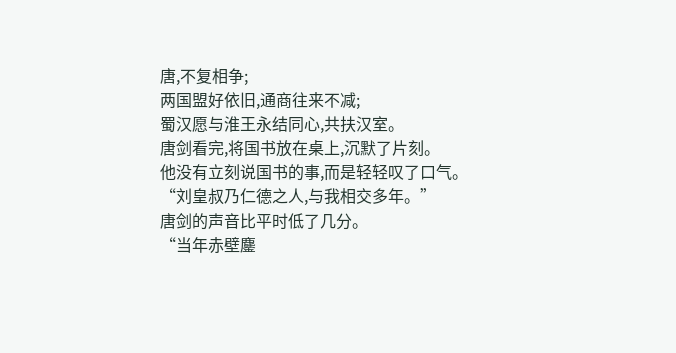唐,不复相争;
两国盟好依旧,通商往来不减;
蜀汉愿与淮王永结同心,共扶汉室。
唐剑看完,将国书放在桌上,沉默了片刻。
他没有立刻说国书的事,而是轻轻叹了口气。
“刘皇叔乃仁德之人,与我相交多年。”
唐剑的声音比平时低了几分。
“当年赤壁鏖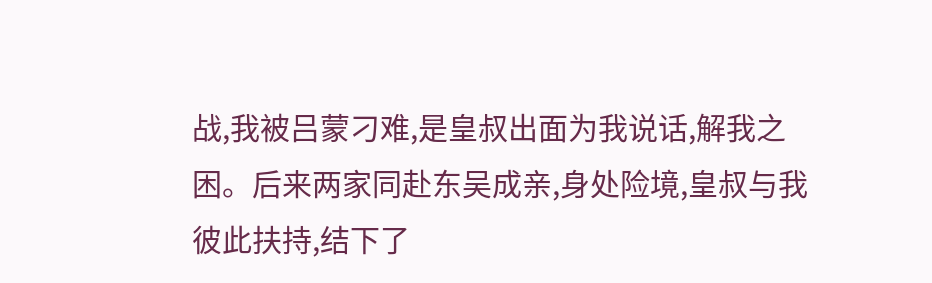战,我被吕蒙刁难,是皇叔出面为我说话,解我之困。后来两家同赴东吴成亲,身处险境,皇叔与我彼此扶持,结下了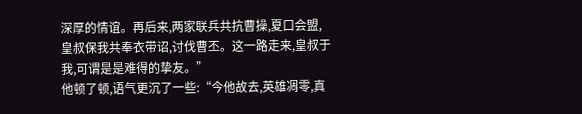深厚的情谊。再后来,两家联兵共抗曹操,夏口会盟,皇叔保我共奉衣带诏,讨伐曹丕。这一路走来,皇叔于我,可谓是是难得的挚友。”
他顿了顿,语气更沉了一些:“今他故去,英雄凋零,真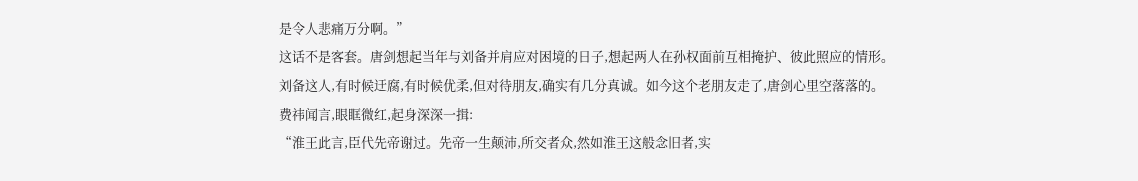是令人悲痛万分啊。”
这话不是客套。唐剑想起当年与刘备并肩应对困境的日子,想起两人在孙权面前互相掩护、彼此照应的情形。
刘备这人,有时候迂腐,有时候优柔,但对待朋友,确实有几分真诚。如今这个老朋友走了,唐剑心里空落落的。
费祎闻言,眼眶微红,起身深深一揖:
“淮王此言,臣代先帝谢过。先帝一生颠沛,所交者众,然如淮王这般念旧者,实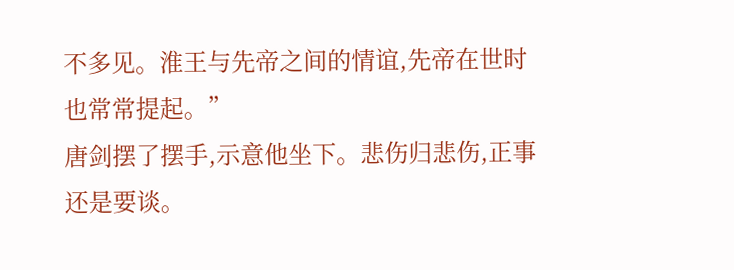不多见。淮王与先帝之间的情谊,先帝在世时也常常提起。”
唐剑摆了摆手,示意他坐下。悲伤归悲伤,正事还是要谈。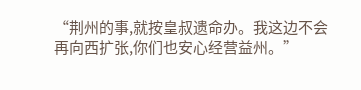“荆州的事,就按皇叔遗命办。我这边不会再向西扩张,你们也安心经营益州。”